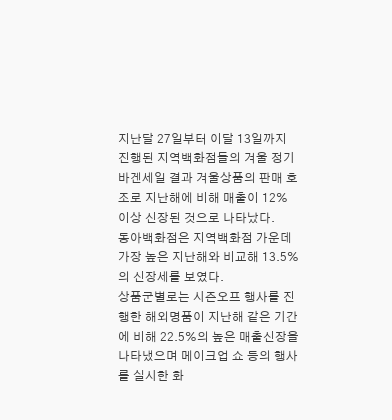지난달 27일부터 이달 13일까지 진행된 지역백화점들의 겨울 정기바겐세일 결과 겨울상품의 판매 호조로 지난해에 비해 매출이 12%이상 신장된 것으로 나타났다.
동아백화점은 지역백화점 가운데 가장 높은 지난해와 비교해 13.5%의 신장세를 보였다.
상품군별로는 시즌오프 행사를 진행한 해외명품이 지난해 같은 기간에 비해 22.5%의 높은 매출신장을 나타냈으며 메이크업 쇼 등의 행사를 실시한 화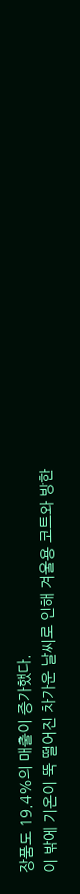장품도 19.4%의 매출이 증가했다.
이 밖에 기온이 뚝 떨어진 차가운 날씨로 인해 겨울용 코트와 방한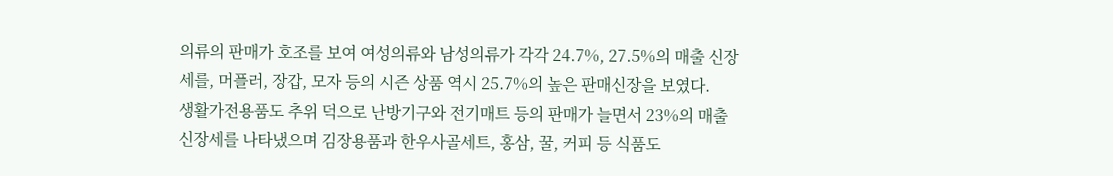의류의 판매가 호조를 보여 여성의류와 남성의류가 각각 24.7%, 27.5%의 매출 신장세를, 머플러, 장갑, 모자 등의 시즌 상품 역시 25.7%의 높은 판매신장을 보였다.
생활가전용품도 추위 덕으로 난방기구와 전기매트 등의 판매가 늘면서 23%의 매출 신장세를 나타냈으며 김장용품과 한우사골세트, 홍삼, 꿀, 커피 등 식품도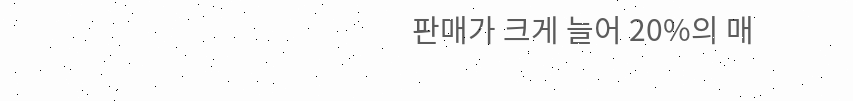판매가 크게 늘어 20%의 매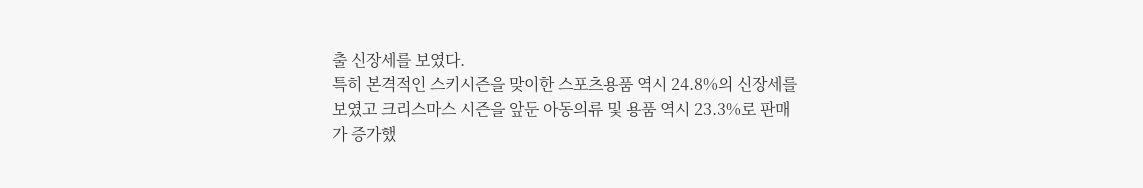출 신장세를 보였다.
특히 본격적인 스키시즌을 맞이한 스포츠용품 역시 24.8%의 신장세를 보였고 크리스마스 시즌을 앞둔 아동의류 및 용품 역시 23.3%로 판매가 증가했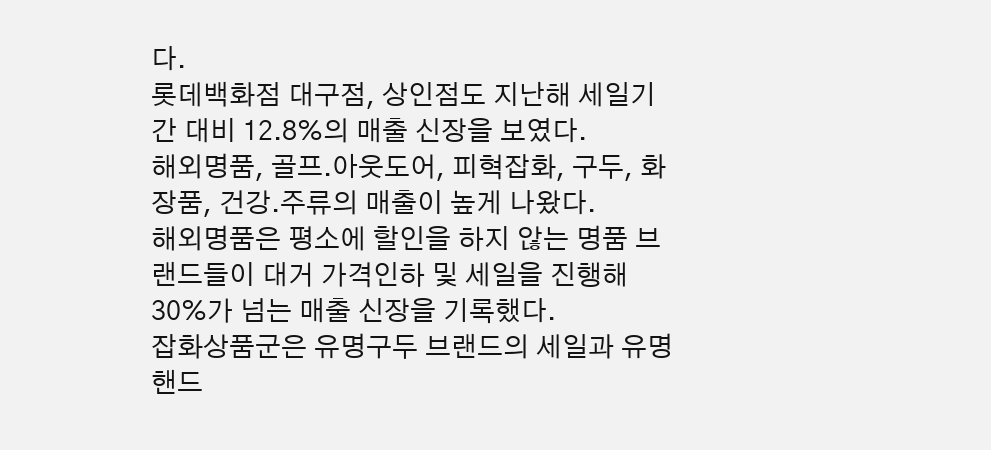다.
롯데백화점 대구점, 상인점도 지난해 세일기간 대비 12.8%의 매출 신장을 보였다.
해외명품, 골프.아웃도어, 피혁잡화, 구두, 화장품, 건강.주류의 매출이 높게 나왔다.
해외명품은 평소에 할인을 하지 않는 명품 브랜드들이 대거 가격인하 및 세일을 진행해 30%가 넘는 매출 신장을 기록했다.
잡화상품군은 유명구두 브랜드의 세일과 유명 핸드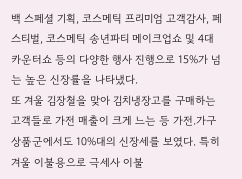백 스페셜 기획, 코스메틱 프리미엄 고객감사, 페스티벌, 코스메틱 송년파티 메이크업쇼 및 4대 카운터쇼 등의 다양한 행사 진행으로 15%가 넘는 높은 신장률을 나타냈다.
또 겨울 김장철을 맞아 김치냉장고를 구매하는 고객들로 가전 매출이 크게 느는 등 가전.가구 상품군에서도 10%대의 신장세를 보였다. 특히 겨울 이불용으로 극세사 이불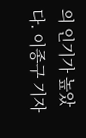의 인기가 높았다. 이종구 기자